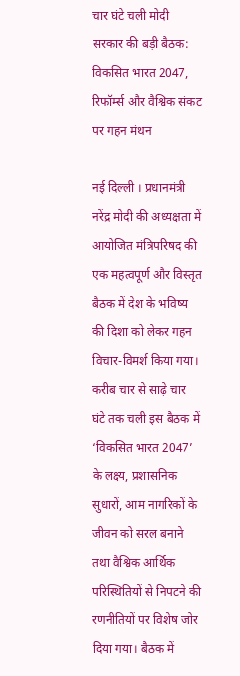चार घंटे चली मोदी सरकार की बड़ी बैठक: विकसित भारत 2047, रिफॉर्म्स और वैश्विक संकट पर गहन मंथन

नई दिल्ली । प्रधानमंत्री नरेंद्र मोदी की अध्यक्षता में आयोजित मंत्रिपरिषद की एक महत्वपूर्ण और विस्तृत बैठक में देश के भविष्य की दिशा को लेकर गहन विचार-विमर्श किया गया। करीब चार से साढ़े चार घंटे तक चली इस बैठक में ‘विकसित भारत 2047’ के लक्ष्य, प्रशासनिक सुधारों, आम नागरिकों के जीवन को सरल बनाने तथा वैश्विक आर्थिक परिस्थितियों से निपटने की रणनीतियों पर विशेष जोर दिया गया। बैठक में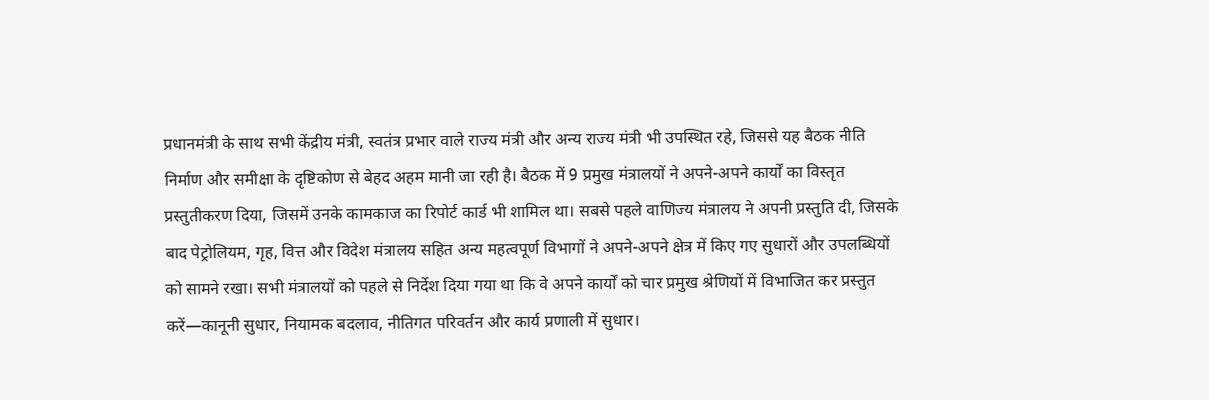प्रधानमंत्री के साथ सभी केंद्रीय मंत्री, स्वतंत्र प्रभार वाले राज्य मंत्री और अन्य राज्य मंत्री भी उपस्थित रहे, जिससे यह बैठक नीति निर्माण और समीक्षा के दृष्टिकोण से बेहद अहम मानी जा रही है। बैठक में 9 प्रमुख मंत्रालयों ने अपने-अपने कार्यों का विस्तृत प्रस्तुतीकरण दिया, जिसमें उनके कामकाज का रिपोर्ट कार्ड भी शामिल था। सबसे पहले वाणिज्य मंत्रालय ने अपनी प्रस्तुति दी, जिसके बाद पेट्रोलियम, गृह, वित्त और विदेश मंत्रालय सहित अन्य महत्वपूर्ण विभागों ने अपने-अपने क्षेत्र में किए गए सुधारों और उपलब्धियों को सामने रखा। सभी मंत्रालयों को पहले से निर्देश दिया गया था कि वे अपने कार्यों को चार प्रमुख श्रेणियों में विभाजित कर प्रस्तुत करें—कानूनी सुधार, नियामक बदलाव, नीतिगत परिवर्तन और कार्य प्रणाली में सुधार।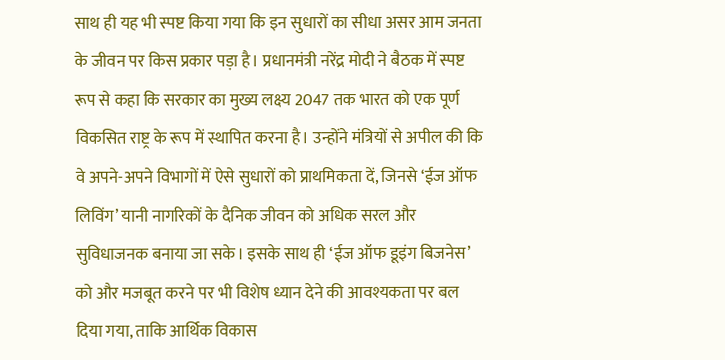साथ ही यह भी स्पष्ट किया गया कि इन सुधारों का सीधा असर आम जनता के जीवन पर किस प्रकार पड़ा है। प्रधानमंत्री नरेंद्र मोदी ने बैठक में स्पष्ट रूप से कहा कि सरकार का मुख्य लक्ष्य 2047 तक भारत को एक पूर्ण विकसित राष्ट्र के रूप में स्थापित करना है। उन्होंने मंत्रियों से अपील की कि वे अपने-अपने विभागों में ऐसे सुधारों को प्राथमिकता दें, जिनसे ‘ईज ऑफ लिविंग’ यानी नागरिकों के दैनिक जीवन को अधिक सरल और सुविधाजनक बनाया जा सके। इसके साथ ही ‘ईज ऑफ डूइंग बिजनेस’ को और मजबूत करने पर भी विशेष ध्यान देने की आवश्यकता पर बल दिया गया, ताकि आर्थिक विकास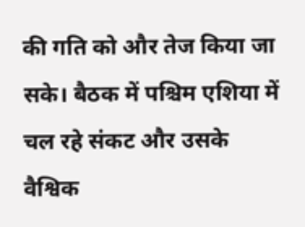की गति को और तेज किया जा सके। बैठक में पश्चिम एशिया में चल रहे संकट और उसके वैश्विक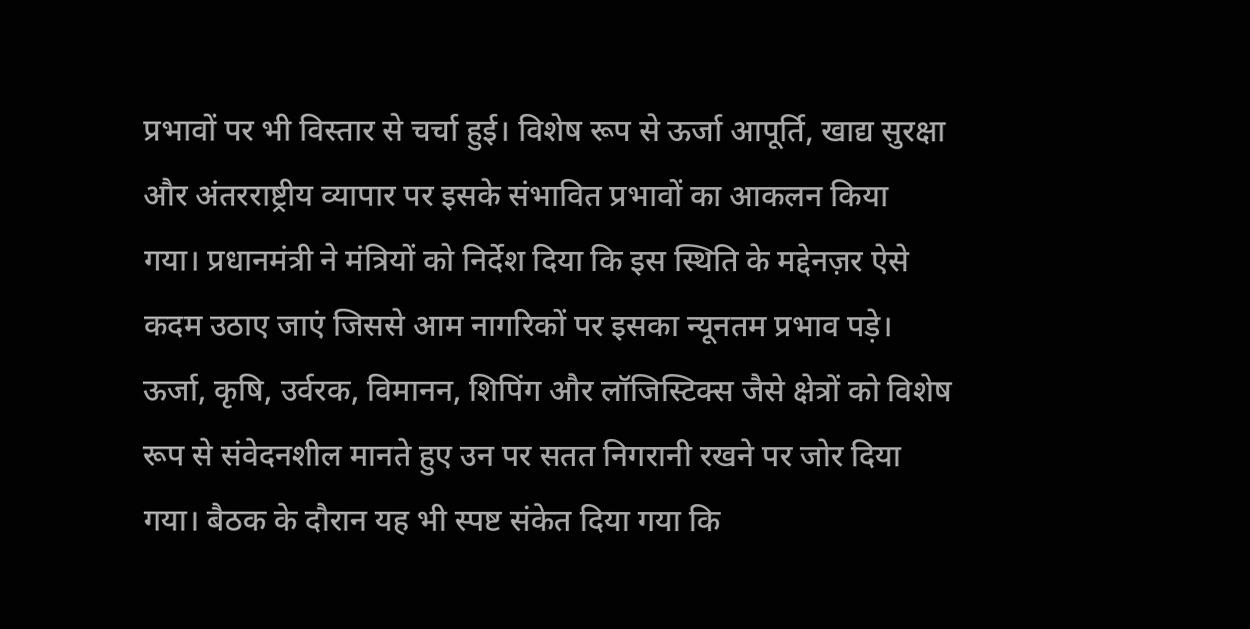प्रभावों पर भी विस्तार से चर्चा हुई। विशेष रूप से ऊर्जा आपूर्ति, खाद्य सुरक्षा और अंतरराष्ट्रीय व्यापार पर इसके संभावित प्रभावों का आकलन किया गया। प्रधानमंत्री ने मंत्रियों को निर्देश दिया कि इस स्थिति के मद्देनज़र ऐसे कदम उठाए जाएं जिससे आम नागरिकों पर इसका न्यूनतम प्रभाव पड़े। ऊर्जा, कृषि, उर्वरक, विमानन, शिपिंग और लॉजिस्टिक्स जैसे क्षेत्रों को विशेष रूप से संवेदनशील मानते हुए उन पर सतत निगरानी रखने पर जोर दिया गया। बैठक के दौरान यह भी स्पष्ट संकेत दिया गया कि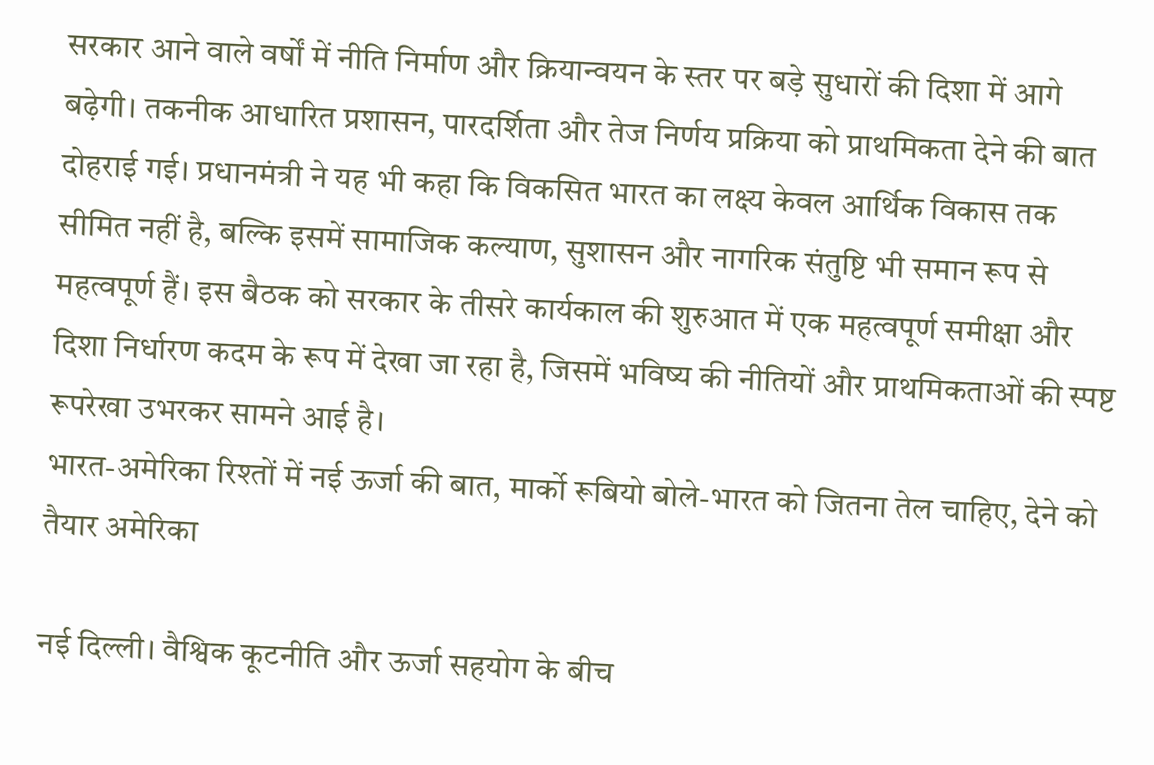सरकार आने वाले वर्षों में नीति निर्माण और क्रियान्वयन के स्तर पर बड़े सुधारों की दिशा में आगे बढ़ेगी। तकनीक आधारित प्रशासन, पारदर्शिता और तेज निर्णय प्रक्रिया को प्राथमिकता देने की बात दोहराई गई। प्रधानमंत्री ने यह भी कहा कि विकसित भारत का लक्ष्य केवल आर्थिक विकास तक सीमित नहीं है, बल्कि इसमें सामाजिक कल्याण, सुशासन और नागरिक संतुष्टि भी समान रूप से महत्वपूर्ण हैं। इस बैठक को सरकार के तीसरे कार्यकाल की शुरुआत में एक महत्वपूर्ण समीक्षा और दिशा निर्धारण कदम के रूप में देखा जा रहा है, जिसमें भविष्य की नीतियों और प्राथमिकताओं की स्पष्ट रूपरेखा उभरकर सामने आई है।
भारत-अमेरिका रिश्तों में नई ऊर्जा की बात, मार्को रूबियो बोले-भारत को जितना तेल चाहिए, देने को तैयार अमेरिका

नई दिल्ली। वैश्विक कूटनीति और ऊर्जा सहयोग के बीच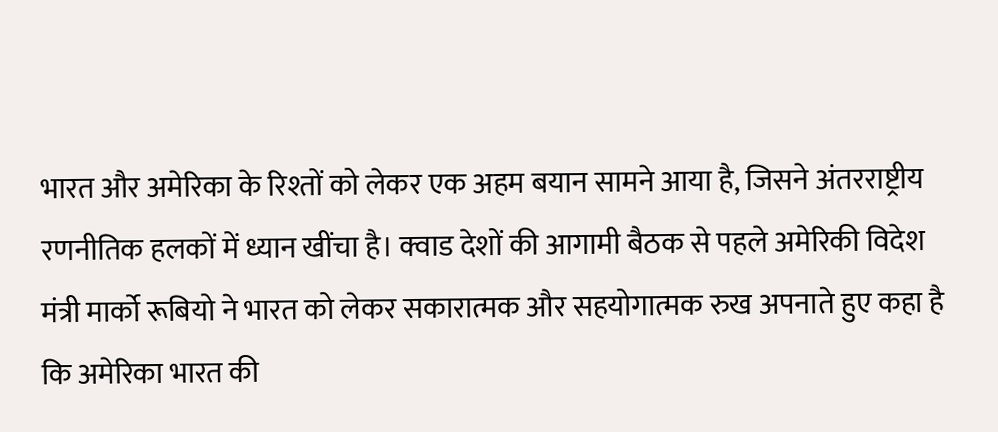भारत और अमेरिका के रिश्तों को लेकर एक अहम बयान सामने आया है, जिसने अंतरराष्ट्रीय रणनीतिक हलकों में ध्यान खींचा है। क्वाड देशों की आगामी बैठक से पहले अमेरिकी विदेश मंत्री मार्को रूबियो ने भारत को लेकर सकारात्मक और सहयोगात्मक रुख अपनाते हुए कहा है कि अमेरिका भारत की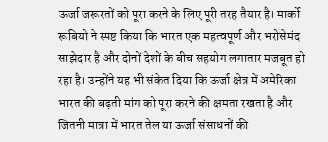ऊर्जा जरूरतों को पूरा करने के लिए पूरी तरह तैयार है। मार्को रूबियो ने स्पष्ट किया कि भारत एक महत्वपूर्ण और भरोसेमंद साझेदार है और दोनों देशों के बीच सहयोग लगातार मजबूत हो रहा है। उन्होंने यह भी संकेत दिया कि ऊर्जा क्षेत्र में अमेरिका भारत की बढ़ती मांग को पूरा करने की क्षमता रखता है और जितनी मात्रा में भारत तेल या ऊर्जा संसाधनों की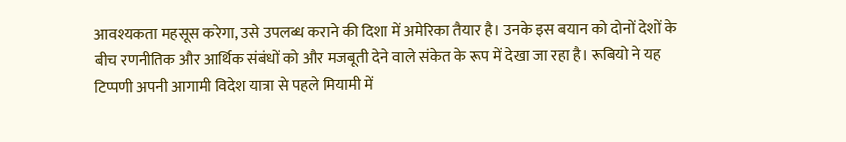आवश्यकता महसूस करेगा, उसे उपलब्ध कराने की दिशा में अमेरिका तैयार है। उनके इस बयान को दोनों देशों के बीच रणनीतिक और आर्थिक संबंधों को और मजबूती देने वाले संकेत के रूप में देखा जा रहा है। रूबियो ने यह टिप्पणी अपनी आगामी विदेश यात्रा से पहले मियामी में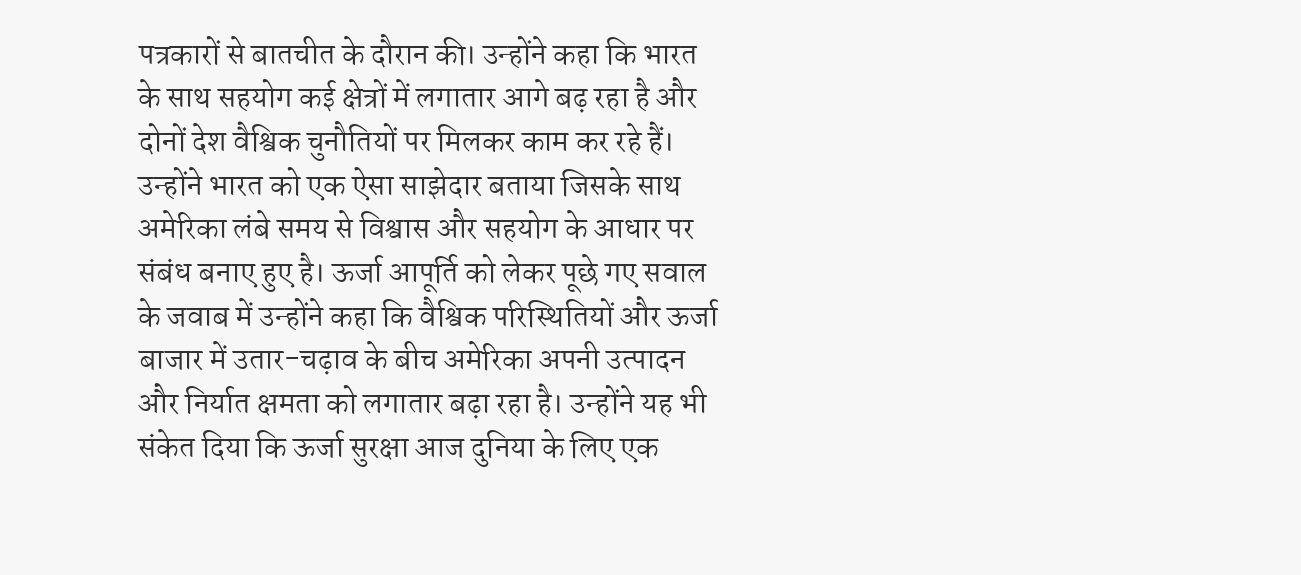पत्रकारों से बातचीत के दौरान की। उन्होंने कहा कि भारत के साथ सहयोग कई क्षेत्रों में लगातार आगे बढ़ रहा है और दोनों देश वैश्विक चुनौतियों पर मिलकर काम कर रहे हैं। उन्होंने भारत को एक ऐसा साझेदार बताया जिसके साथ अमेरिका लंबे समय से विश्वास और सहयोग के आधार पर संबंध बनाए हुए है। ऊर्जा आपूर्ति को लेकर पूछे गए सवाल के जवाब में उन्होंने कहा कि वैश्विक परिस्थितियों और ऊर्जा बाजार में उतार-चढ़ाव के बीच अमेरिका अपनी उत्पादन और निर्यात क्षमता को लगातार बढ़ा रहा है। उन्होंने यह भी संकेत दिया कि ऊर्जा सुरक्षा आज दुनिया के लिए एक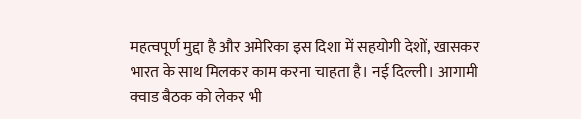महत्वपूर्ण मुद्दा है और अमेरिका इस दिशा में सहयोगी देशों, खासकर भारत के साथ मिलकर काम करना चाहता है। नई दिल्ली। आगामी क्वाड बैठक को लेकर भी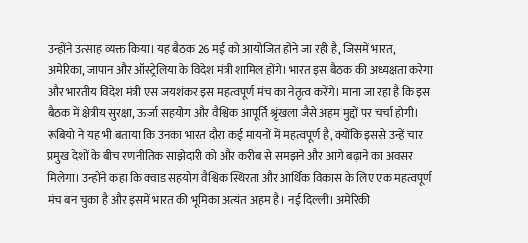उन्होंने उत्साह व्यक्त किया। यह बैठक 26 मई को आयोजित होने जा रही है, जिसमें भारत, अमेरिका, जापान और ऑस्ट्रेलिया के विदेश मंत्री शामिल होंगे। भारत इस बैठक की अध्यक्षता करेगा और भारतीय विदेश मंत्री एस जयशंकर इस महत्वपूर्ण मंच का नेतृत्व करेंगे। माना जा रहा है कि इस बैठक में क्षेत्रीय सुरक्षा, ऊर्जा सहयोग और वैश्विक आपूर्ति श्रृंखला जैसे अहम मुद्दों पर चर्चा होगी। रूबियो ने यह भी बताया कि उनका भारत दौरा कई मायनों में महत्वपूर्ण है, क्योंकि इससे उन्हें चार प्रमुख देशों के बीच रणनीतिक साझेदारी को और करीब से समझने और आगे बढ़ाने का अवसर मिलेगा। उन्होंने कहा कि क्वाड सहयोग वैश्विक स्थिरता और आर्थिक विकास के लिए एक महत्वपूर्ण मंच बन चुका है और इसमें भारत की भूमिका अत्यंत अहम है। नई दिल्ली। अमेरिकी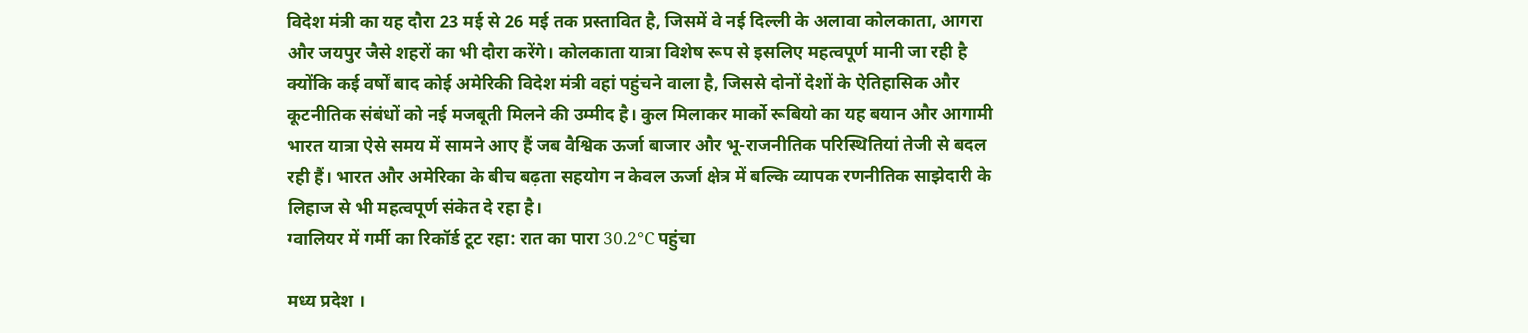विदेश मंत्री का यह दौरा 23 मई से 26 मई तक प्रस्तावित है, जिसमें वे नई दिल्ली के अलावा कोलकाता, आगरा और जयपुर जैसे शहरों का भी दौरा करेंगे। कोलकाता यात्रा विशेष रूप से इसलिए महत्वपूर्ण मानी जा रही है क्योंकि कई वर्षों बाद कोई अमेरिकी विदेश मंत्री वहां पहुंचने वाला है, जिससे दोनों देशों के ऐतिहासिक और कूटनीतिक संबंधों को नई मजबूती मिलने की उम्मीद है। कुल मिलाकर मार्को रूबियो का यह बयान और आगामी भारत यात्रा ऐसे समय में सामने आए हैं जब वैश्विक ऊर्जा बाजार और भू-राजनीतिक परिस्थितियां तेजी से बदल रही हैं। भारत और अमेरिका के बीच बढ़ता सहयोग न केवल ऊर्जा क्षेत्र में बल्कि व्यापक रणनीतिक साझेदारी के लिहाज से भी महत्वपूर्ण संकेत दे रहा है।
ग्वालियर में गर्मी का रिकॉर्ड टूट रहा: रात का पारा 30.2°C पहुंचा

मध्य प्रदेश ।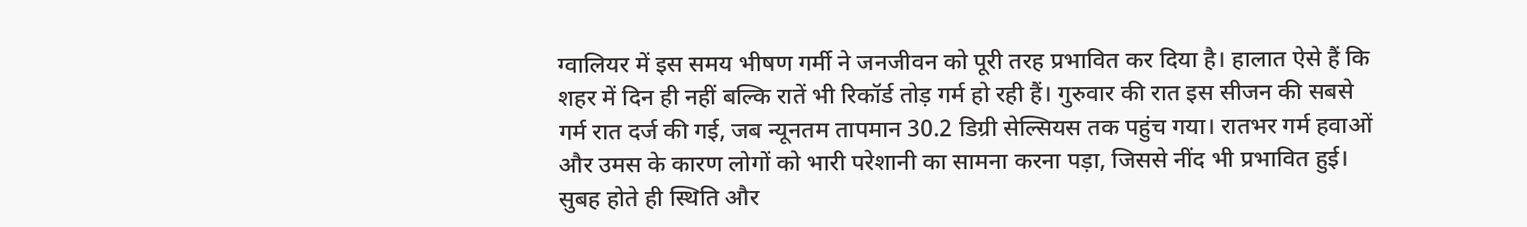ग्वालियर में इस समय भीषण गर्मी ने जनजीवन को पूरी तरह प्रभावित कर दिया है। हालात ऐसे हैं कि शहर में दिन ही नहीं बल्कि रातें भी रिकॉर्ड तोड़ गर्म हो रही हैं। गुरुवार की रात इस सीजन की सबसे गर्म रात दर्ज की गई, जब न्यूनतम तापमान 30.2 डिग्री सेल्सियस तक पहुंच गया। रातभर गर्म हवाओं और उमस के कारण लोगों को भारी परेशानी का सामना करना पड़ा, जिससे नींद भी प्रभावित हुई। सुबह होते ही स्थिति और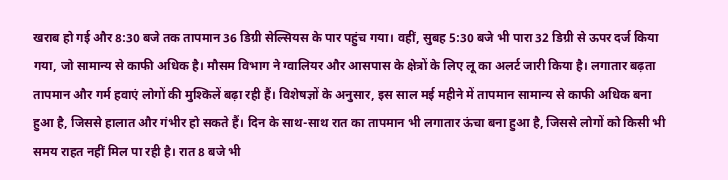खराब हो गई और 8:30 बजे तक तापमान 36 डिग्री सेल्सियस के पार पहुंच गया। वहीं, सुबह 5:30 बजे भी पारा 32 डिग्री से ऊपर दर्ज किया गया, जो सामान्य से काफी अधिक है। मौसम विभाग ने ग्वालियर और आसपास के क्षेत्रों के लिए लू का अलर्ट जारी किया है। लगातार बढ़ता तापमान और गर्म हवाएं लोगों की मुश्किलें बढ़ा रही हैं। विशेषज्ञों के अनुसार, इस साल मई महीने में तापमान सामान्य से काफी अधिक बना हुआ है, जिससे हालात और गंभीर हो सकते हैं। दिन के साथ-साथ रात का तापमान भी लगातार ऊंचा बना हुआ है, जिससे लोगों को किसी भी समय राहत नहीं मिल पा रही है। रात 8 बजे भी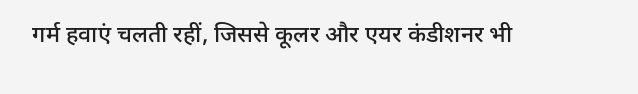गर्म हवाएं चलती रहीं, जिससे कूलर और एयर कंडीशनर भी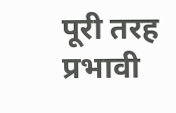पूरी तरह प्रभावी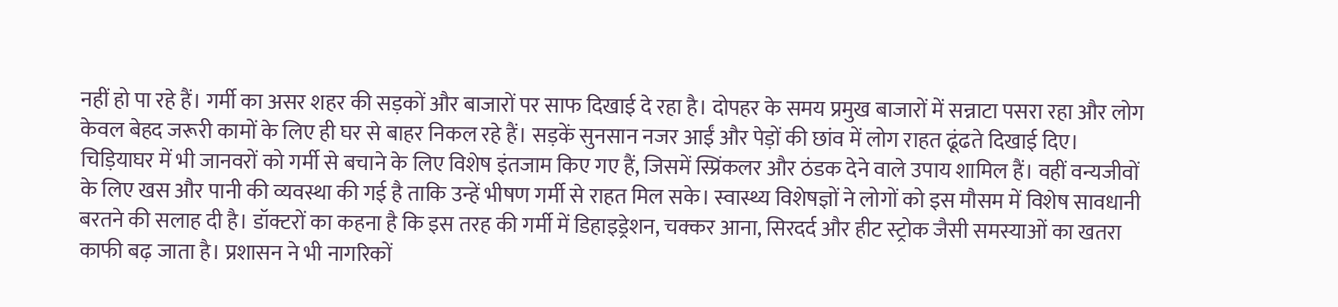नहीं हो पा रहे हैं। गर्मी का असर शहर की सड़कों और बाजारों पर साफ दिखाई दे रहा है। दोपहर के समय प्रमुख बाजारों में सन्नाटा पसरा रहा और लोग केवल बेहद जरूरी कामों के लिए ही घर से बाहर निकल रहे हैं। सड़कें सुनसान नजर आईं और पेड़ों की छांव में लोग राहत ढूंढते दिखाई दिए। चिड़ियाघर में भी जानवरों को गर्मी से बचाने के लिए विशेष इंतजाम किए गए हैं, जिसमें स्प्रिंकलर और ठंडक देने वाले उपाय शामिल हैं। वहीं वन्यजीवों के लिए खस और पानी की व्यवस्था की गई है ताकि उन्हें भीषण गर्मी से राहत मिल सके। स्वास्थ्य विशेषज्ञों ने लोगों को इस मौसम में विशेष सावधानी बरतने की सलाह दी है। डॉक्टरों का कहना है कि इस तरह की गर्मी में डिहाइड्रेशन, चक्कर आना, सिरदर्द और हीट स्ट्रोक जैसी समस्याओं का खतरा काफी बढ़ जाता है। प्रशासन ने भी नागरिकों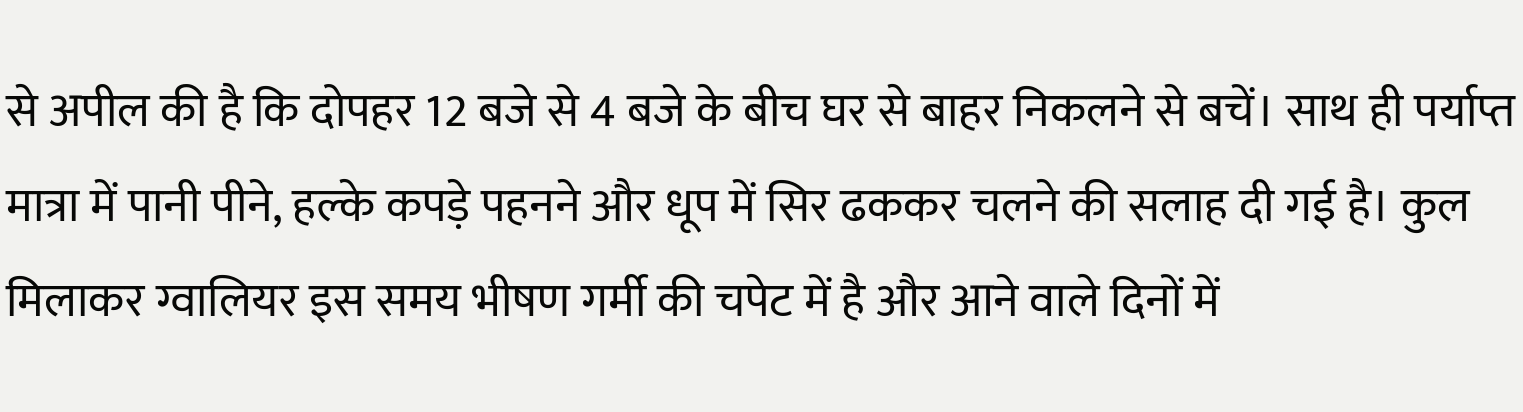से अपील की है कि दोपहर 12 बजे से 4 बजे के बीच घर से बाहर निकलने से बचें। साथ ही पर्याप्त मात्रा में पानी पीने, हल्के कपड़े पहनने और धूप में सिर ढककर चलने की सलाह दी गई है। कुल मिलाकर ग्वालियर इस समय भीषण गर्मी की चपेट में है और आने वाले दिनों में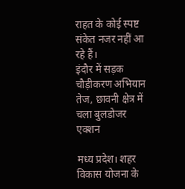राहत के कोई स्पष्ट संकेत नजर नहीं आ रहे हैं।
इंदौर में सड़क चौड़ीकरण अभियान तेज, छावनी क्षेत्र में चला बुलडोजर एक्शन

मध्य प्रदेश। शहर विकास योजना के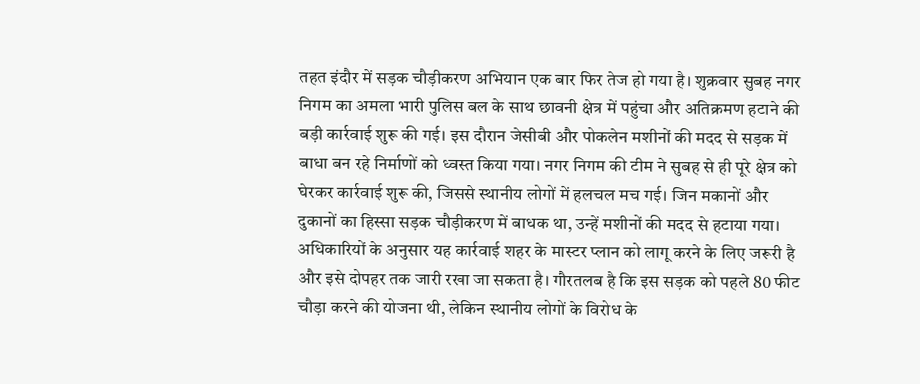तहत इंदौर में सड़क चौड़ीकरण अभियान एक बार फिर तेज हो गया है। शुक्रवार सुबह नगर निगम का अमला भारी पुलिस बल के साथ छावनी क्षेत्र में पहुंचा और अतिक्रमण हटाने की बड़ी कार्रवाई शुरू की गई। इस दौरान जेसीबी और पोकलेन मशीनों की मदद से सड़क में बाधा बन रहे निर्माणों को ध्वस्त किया गया। नगर निगम की टीम ने सुबह से ही पूरे क्षेत्र को घेरकर कार्रवाई शुरू की, जिससे स्थानीय लोगों में हलचल मच गई। जिन मकानों और दुकानों का हिस्सा सड़क चौड़ीकरण में बाधक था, उन्हें मशीनों की मदद से हटाया गया। अधिकारियों के अनुसार यह कार्रवाई शहर के मास्टर प्लान को लागू करने के लिए जरूरी है और इसे दोपहर तक जारी रखा जा सकता है। गौरतलब है कि इस सड़क को पहले 80 फीट चौड़ा करने की योजना थी, लेकिन स्थानीय लोगों के विरोध के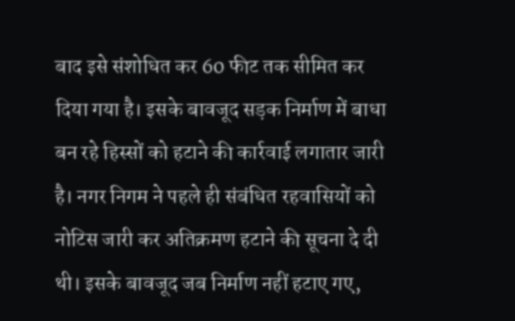बाद इसे संशोधित कर 60 फीट तक सीमित कर दिया गया है। इसके बावजूद सड़क निर्माण में बाधा बन रहे हिस्सों को हटाने की कार्रवाई लगातार जारी है। नगर निगम ने पहले ही संबंधित रहवासियों को नोटिस जारी कर अतिक्रमण हटाने की सूचना दे दी थी। इसके बावजूद जब निर्माण नहीं हटाए गए,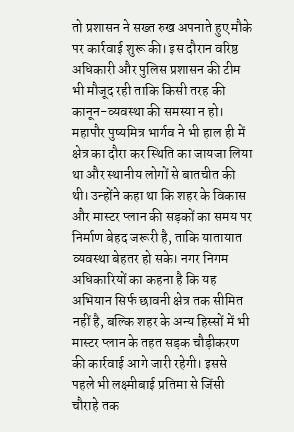तो प्रशासन ने सख्त रुख अपनाते हुए मौके पर कार्रवाई शुरू की। इस दौरान वरिष्ठ अधिकारी और पुलिस प्रशासन की टीम भी मौजूद रही ताकि किसी तरह की कानून-व्यवस्था की समस्या न हो। महापौर पुष्यमित्र भार्गव ने भी हाल ही में क्षेत्र का दौरा कर स्थिति का जायजा लिया था और स्थानीय लोगों से बातचीत की थी। उन्होंने कहा था कि शहर के विकास और मास्टर प्लान की सड़कों का समय पर निर्माण बेहद जरूरी है, ताकि यातायात व्यवस्था बेहतर हो सके। नगर निगम अधिकारियों का कहना है कि यह अभियान सिर्फ छावनी क्षेत्र तक सीमित नहीं है, बल्कि शहर के अन्य हिस्सों में भी मास्टर प्लान के तहत सड़क चौड़ीकरण की कार्रवाई आगे जारी रहेगी। इससे पहले भी लक्ष्मीबाई प्रतिमा से जिंसी चौराहे तक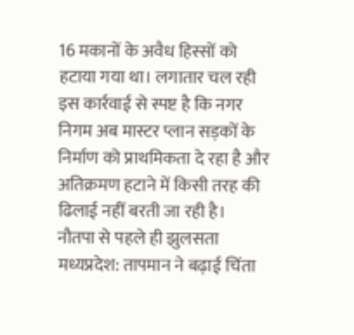16 मकानों के अवैध हिस्सों को हटाया गया था। लगातार चल रही इस कार्रवाई से स्पष्ट है कि नगर निगम अब मास्टर प्लान सड़कों के निर्माण को प्राथमिकता दे रहा है और अतिक्रमण हटाने में किसी तरह की ढिलाई नहीं बरती जा रही है।
नौतपा से पहले ही झुलसता मध्यप्रदेश: तापमान ने बढ़ाई चिंता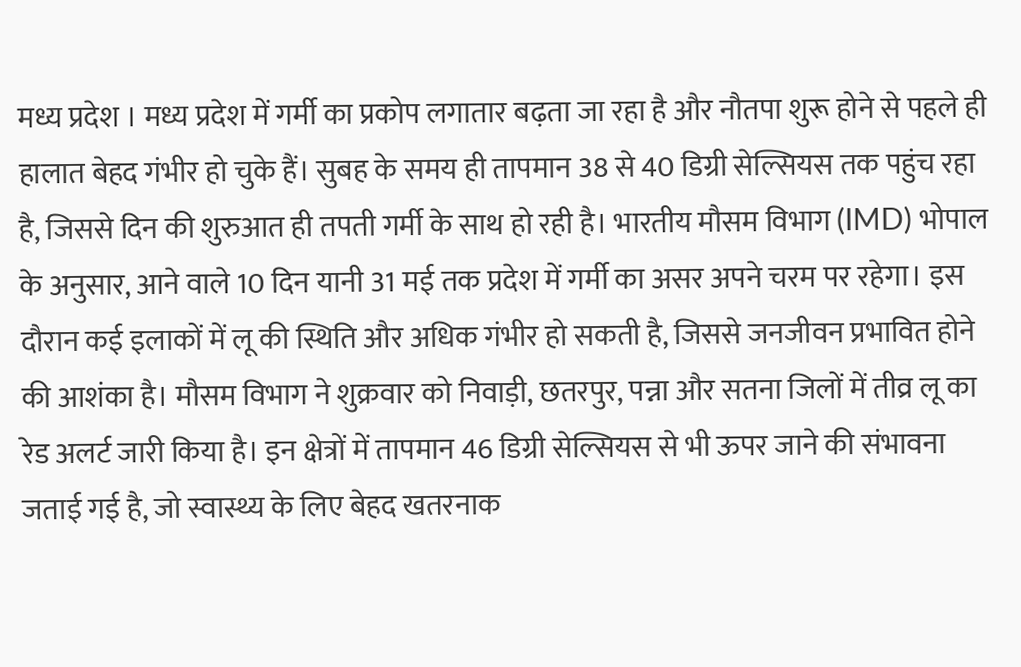मध्य प्रदेश । मध्य प्रदेश में गर्मी का प्रकोप लगातार बढ़ता जा रहा है और नौतपा शुरू होने से पहले ही हालात बेहद गंभीर हो चुके हैं। सुबह के समय ही तापमान 38 से 40 डिग्री सेल्सियस तक पहुंच रहा है, जिससे दिन की शुरुआत ही तपती गर्मी के साथ हो रही है। भारतीय मौसम विभाग (IMD) भोपाल के अनुसार, आने वाले 10 दिन यानी 31 मई तक प्रदेश में गर्मी का असर अपने चरम पर रहेगा। इस दौरान कई इलाकों में लू की स्थिति और अधिक गंभीर हो सकती है, जिससे जनजीवन प्रभावित होने की आशंका है। मौसम विभाग ने शुक्रवार को निवाड़ी, छतरपुर, पन्ना और सतना जिलों में तीव्र लू का रेड अलर्ट जारी किया है। इन क्षेत्रों में तापमान 46 डिग्री सेल्सियस से भी ऊपर जाने की संभावना जताई गई है, जो स्वास्थ्य के लिए बेहद खतरनाक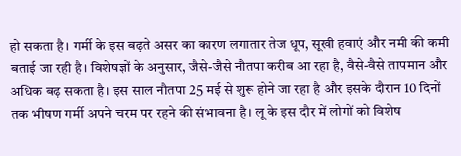हो सकता है। गर्मी के इस बढ़ते असर का कारण लगातार तेज धूप, सूखी हवाएं और नमी की कमी बताई जा रही है। विशेषज्ञों के अनुसार, जैसे-जैसे नौतपा करीब आ रहा है, वैसे-वैसे तापमान और अधिक बढ़ सकता है। इस साल नौतपा 25 मई से शुरू होने जा रहा है और इसके दौरान 10 दिनों तक भीषण गर्मी अपने चरम पर रहने की संभावना है। लू के इस दौर में लोगों को विशेष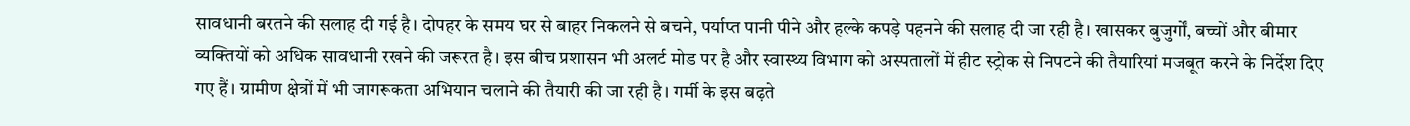सावधानी बरतने की सलाह दी गई है। दोपहर के समय घर से बाहर निकलने से बचने, पर्याप्त पानी पीने और हल्के कपड़े पहनने की सलाह दी जा रही है। खासकर बुजुर्गों, बच्चों और बीमार व्यक्तियों को अधिक सावधानी रखने की जरूरत है। इस बीच प्रशासन भी अलर्ट मोड पर है और स्वास्थ्य विभाग को अस्पतालों में हीट स्ट्रोक से निपटने की तैयारियां मजबूत करने के निर्देश दिए गए हैं। ग्रामीण क्षेत्रों में भी जागरूकता अभियान चलाने की तैयारी की जा रही है। गर्मी के इस बढ़ते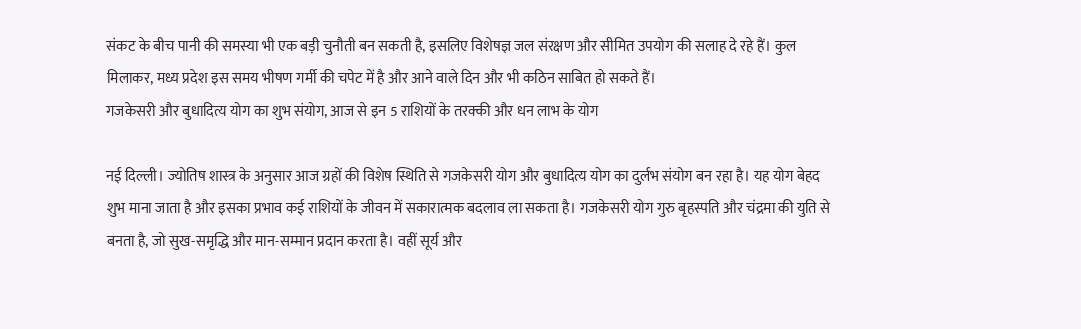संकट के बीच पानी की समस्या भी एक बड़ी चुनौती बन सकती है, इसलिए विशेषज्ञ जल संरक्षण और सीमित उपयोग की सलाह दे रहे हैं। कुल मिलाकर, मध्य प्रदेश इस समय भीषण गर्मी की चपेट में है और आने वाले दिन और भी कठिन साबित हो सकते हैं।
गजकेसरी और बुधादित्य योग का शुभ संयोग, आज से इन 5 राशियों के तरक्की और धन लाभ के योग

नई दिल्ली। ज्योतिष शास्त्र के अनुसार आज ग्रहों की विशेष स्थिति से गजकेसरी योग और बुधादित्य योग का दुर्लभ संयोग बन रहा है। यह योग बेहद शुभ माना जाता है और इसका प्रभाव कई राशियों के जीवन में सकारात्मक बदलाव ला सकता है। गजकेसरी योग गुरु बृहस्पति और चंद्रमा की युति से बनता है, जो सुख-समृद्धि और मान-सम्मान प्रदान करता है। वहीं सूर्य और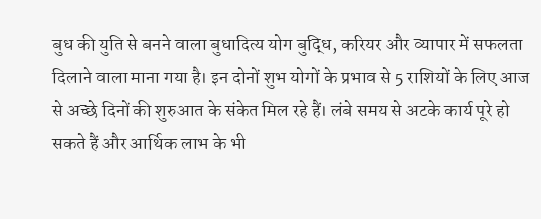बुध की युति से बनने वाला बुधादित्य योग बुद्धि, करियर और व्यापार में सफलता दिलाने वाला माना गया है। इन दोनों शुभ योगों के प्रभाव से 5 राशियों के लिए आज से अच्छे दिनों की शुरुआत के संकेत मिल रहे हैं। लंबे समय से अटके कार्य पूरे हो सकते हैं और आर्थिक लाभ के भी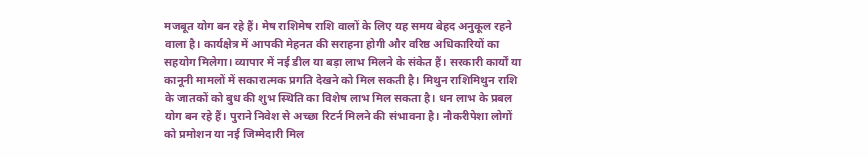मजबूत योग बन रहे हैं। मेष राशिमेष राशि वालों के लिए यह समय बेहद अनुकूल रहने वाला है। कार्यक्षेत्र में आपकी मेहनत की सराहना होगी और वरिष्ठ अधिकारियों का सहयोग मिलेगा। व्यापार में नई डील या बड़ा लाभ मिलने के संकेत हैं। सरकारी कार्यों या कानूनी मामलों में सकारात्मक प्रगति देखने को मिल सकती है। मिथुन राशिमिथुन राशि के जातकों को बुध की शुभ स्थिति का विशेष लाभ मिल सकता है। धन लाभ के प्रबल योग बन रहे हैं। पुराने निवेश से अच्छा रिटर्न मिलने की संभावना है। नौकरीपेशा लोगों को प्रमोशन या नई जिम्मेदारी मिल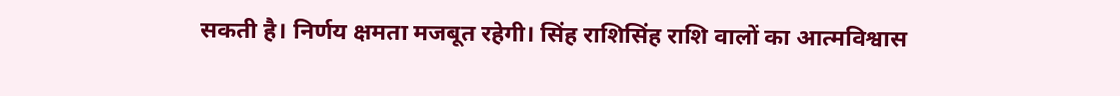सकती है। निर्णय क्षमता मजबूत रहेगी। सिंह राशिसिंह राशि वालों का आत्मविश्वास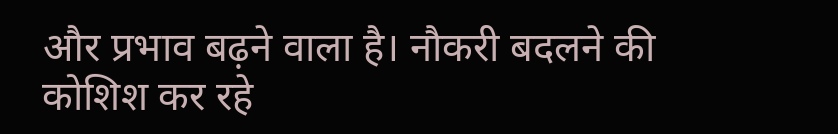और प्रभाव बढ़ने वाला है। नौकरी बदलने की कोशिश कर रहे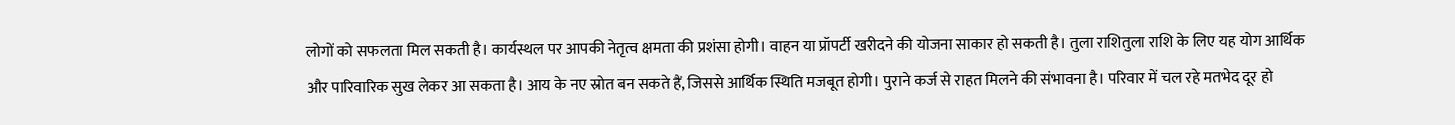लोगों को सफलता मिल सकती है। कार्यस्थल पर आपकी नेतृत्व क्षमता की प्रशंसा होगी। वाहन या प्रॉपर्टी खरीदने की योजना साकार हो सकती है। तुला राशितुला राशि के लिए यह योग आर्थिक और पारिवारिक सुख लेकर आ सकता है। आय के नए स्रोत बन सकते हैं, जिससे आर्थिक स्थिति मजबूत होगी। पुराने कर्ज से राहत मिलने की संभावना है। परिवार में चल रहे मतभेद दूर हो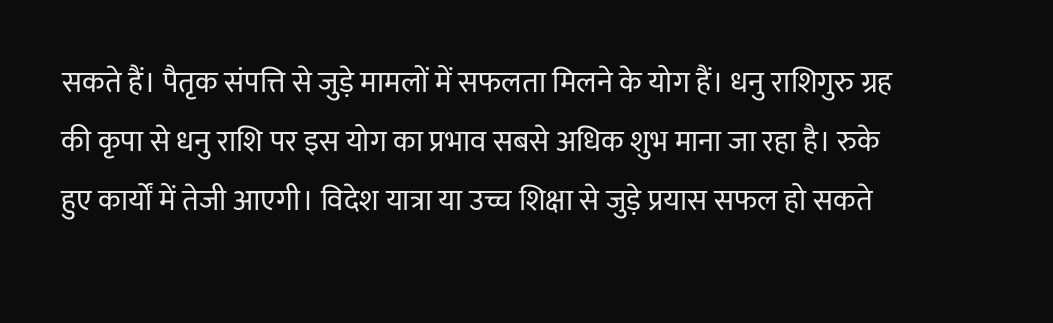सकते हैं। पैतृक संपत्ति से जुड़े मामलों में सफलता मिलने के योग हैं। धनु राशिगुरु ग्रह की कृपा से धनु राशि पर इस योग का प्रभाव सबसे अधिक शुभ माना जा रहा है। रुके हुए कार्यों में तेजी आएगी। विदेश यात्रा या उच्च शिक्षा से जुड़े प्रयास सफल हो सकते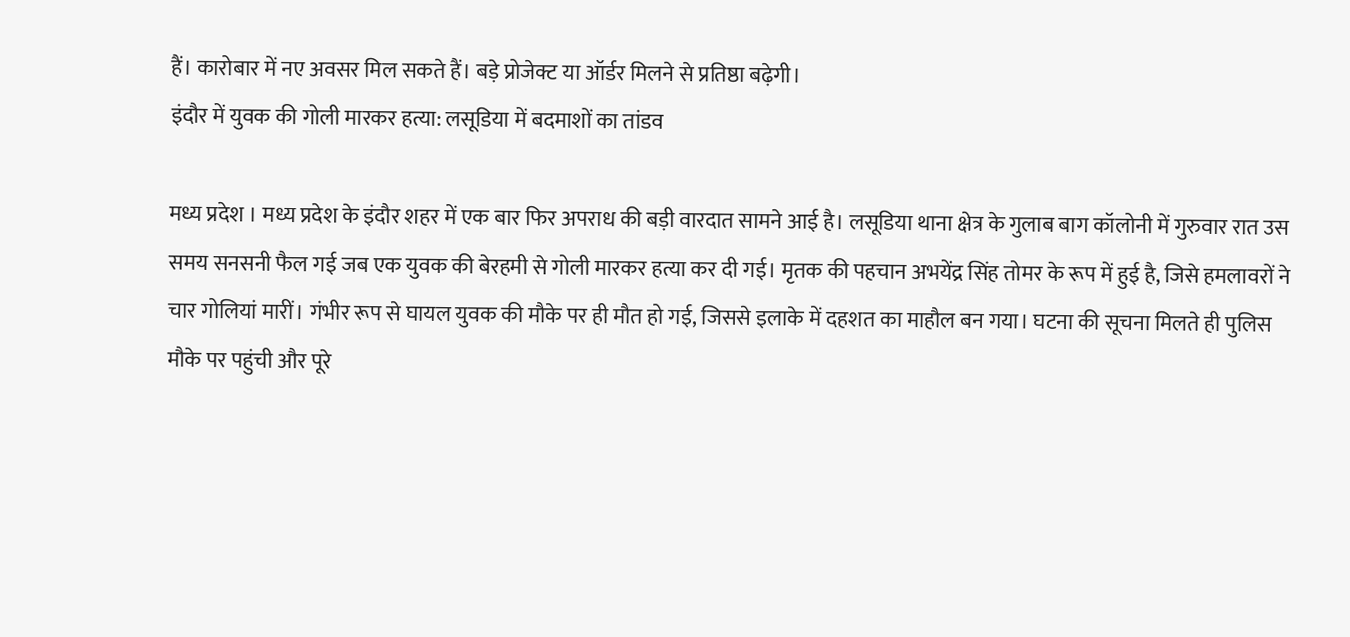हैं। कारोबार में नए अवसर मिल सकते हैं। बड़े प्रोजेक्ट या ऑर्डर मिलने से प्रतिष्ठा बढ़ेगी।
इंदौर में युवक की गोली मारकर हत्या: लसूडिया में बदमाशों का तांडव

मध्य प्रदेश । मध्य प्रदेश के इंदौर शहर में एक बार फिर अपराध की बड़ी वारदात सामने आई है। लसूडिया थाना क्षेत्र के गुलाब बाग कॉलोनी में गुरुवार रात उस समय सनसनी फैल गई जब एक युवक की बेरहमी से गोली मारकर हत्या कर दी गई। मृतक की पहचान अभयेंद्र सिंह तोमर के रूप में हुई है, जिसे हमलावरों ने चार गोलियां मारीं। गंभीर रूप से घायल युवक की मौके पर ही मौत हो गई, जिससे इलाके में दहशत का माहौल बन गया। घटना की सूचना मिलते ही पुलिस मौके पर पहुंची और पूरे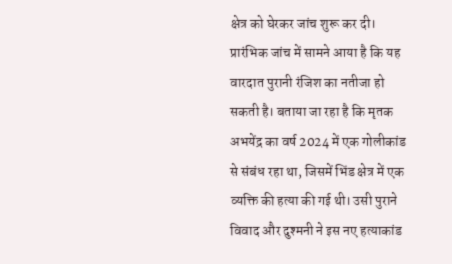क्षेत्र को घेरकर जांच शुरू कर दी। प्रारंभिक जांच में सामने आया है कि यह वारदात पुरानी रंजिश का नतीजा हो सकती है। बताया जा रहा है कि मृतक अभयेंद्र का वर्ष 2024 में एक गोलीकांड से संबंध रहा था, जिसमें भिंड क्षेत्र में एक व्यक्ति की हत्या की गई थी। उसी पुराने विवाद और दुश्मनी ने इस नए हत्याकांड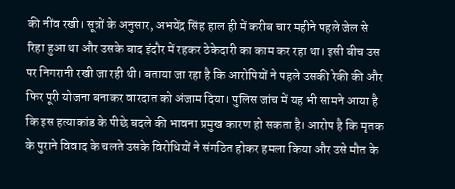की नींव रखी। सूत्रों के अनुसार, अभयेंद्र सिंह हाल ही में करीब चार महीने पहले जेल से रिहा हुआ था और उसके बाद इंदौर में रहकर ठेकेदारी का काम कर रहा था। इसी बीच उस पर निगरानी रखी जा रही थी। बताया जा रहा है कि आरोपियों ने पहले उसकी रेकी की और फिर पूरी योजना बनाकर वारदात को अंजाम दिया। पुलिस जांच में यह भी सामने आया है कि इस हत्याकांड के पीछे बदले की भावना प्रमुख कारण हो सकता है। आरोप है कि मृतक के पुराने विवाद के चलते उसके विरोधियों ने संगठित होकर हमला किया और उसे मौत के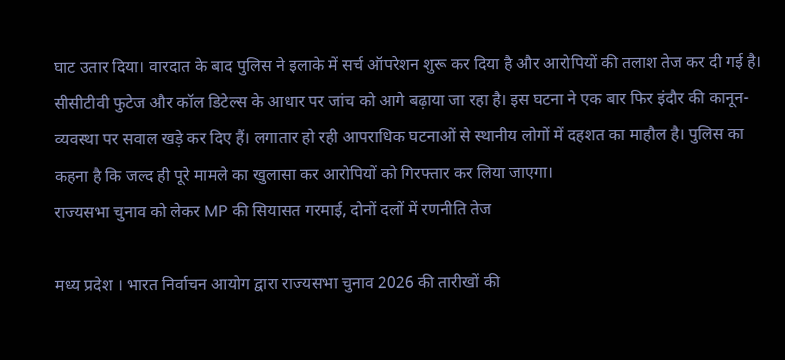घाट उतार दिया। वारदात के बाद पुलिस ने इलाके में सर्च ऑपरेशन शुरू कर दिया है और आरोपियों की तलाश तेज कर दी गई है। सीसीटीवी फुटेज और कॉल डिटेल्स के आधार पर जांच को आगे बढ़ाया जा रहा है। इस घटना ने एक बार फिर इंदौर की कानून-व्यवस्था पर सवाल खड़े कर दिए हैं। लगातार हो रही आपराधिक घटनाओं से स्थानीय लोगों में दहशत का माहौल है। पुलिस का कहना है कि जल्द ही पूरे मामले का खुलासा कर आरोपियों को गिरफ्तार कर लिया जाएगा।
राज्यसभा चुनाव को लेकर MP की सियासत गरमाई, दोनों दलों में रणनीति तेज

मध्य प्रदेश । भारत निर्वाचन आयोग द्वारा राज्यसभा चुनाव 2026 की तारीखों की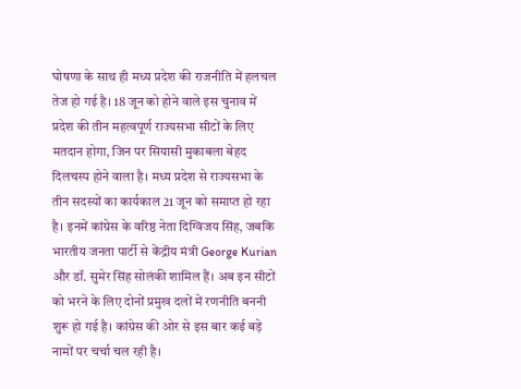घोषणा के साथ ही मध्य प्रदेश की राजनीति में हलचल तेज हो गई है। 18 जून को होने वाले इस चुनाव में प्रदेश की तीन महत्वपूर्ण राज्यसभा सीटों के लिए मतदान होगा, जिन पर सियासी मुकाबला बेहद दिलचस्प होने वाला है। मध्य प्रदेश से राज्यसभा के तीन सदस्यों का कार्यकाल 21 जून को समाप्त हो रहा है। इनमें कांग्रेस के वरिष्ठ नेता दिग्विजय सिंह, जबकि भारतीय जनता पार्टी से केंद्रीय मंत्री George Kurian और डॉ. सुमेर सिंह सोलंकी शामिल हैं। अब इन सीटों को भरने के लिए दोनों प्रमुख दलों में रणनीति बननी शुरू हो गई है। कांग्रेस की ओर से इस बार कई बड़े नामों पर चर्चा चल रही है।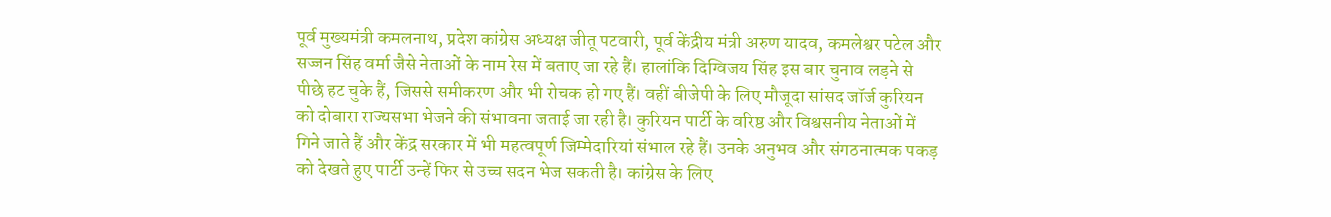पूर्व मुख्यमंत्री कमलनाथ, प्रदेश कांग्रेस अध्यक्ष जीतू पटवारी, पूर्व केंद्रीय मंत्री अरुण यादव, कमलेश्वर पटेल और सज्जन सिंह वर्मा जैसे नेताओं के नाम रेस में बताए जा रहे हैं। हालांकि दिग्विजय सिंह इस बार चुनाव लड़ने से पीछे हट चुके हैं, जिससे समीकरण और भी रोचक हो गए हैं। वहीं बीजेपी के लिए मौजूदा सांसद जॉर्ज कुरियन को दोबारा राज्यसभा भेजने की संभावना जताई जा रही है। कुरियन पार्टी के वरिष्ठ और विश्वसनीय नेताओं में गिने जाते हैं और केंद्र सरकार में भी महत्वपूर्ण जिम्मेदारियां संभाल रहे हैं। उनके अनुभव और संगठनात्मक पकड़ को देखते हुए पार्टी उन्हें फिर से उच्च सदन भेज सकती है। कांग्रेस के लिए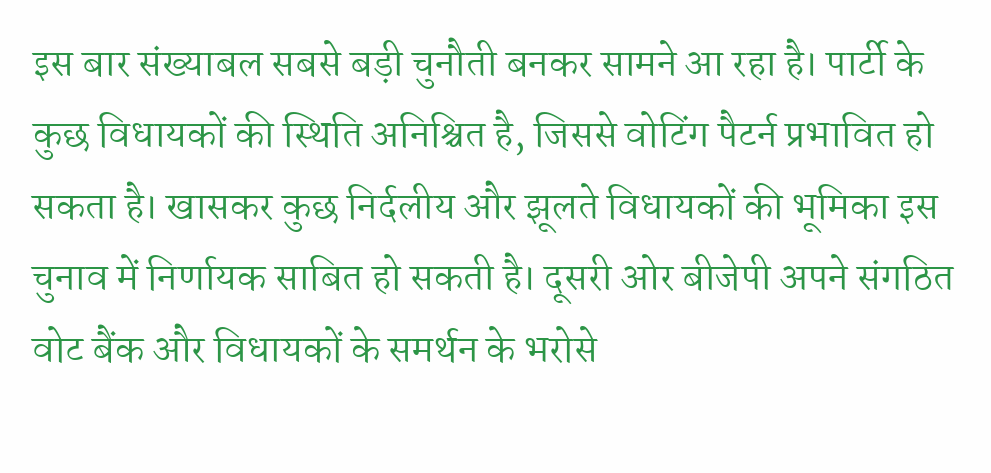इस बार संख्याबल सबसे बड़ी चुनौती बनकर सामने आ रहा है। पार्टी के कुछ विधायकों की स्थिति अनिश्चित है, जिससे वोटिंग पैटर्न प्रभावित हो सकता है। खासकर कुछ निर्दलीय और झूलते विधायकों की भूमिका इस चुनाव में निर्णायक साबित हो सकती है। दूसरी ओर बीजेपी अपने संगठित वोट बैंक और विधायकों के समर्थन के भरोसे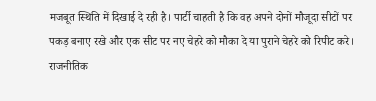मजबूत स्थिति में दिखाई दे रही है। पार्टी चाहती है कि वह अपने दोनों मौजूदा सीटों पर पकड़ बनाए रखे और एक सीट पर नए चेहरे को मौका दे या पुराने चेहरे को रिपीट करे। राजनीतिक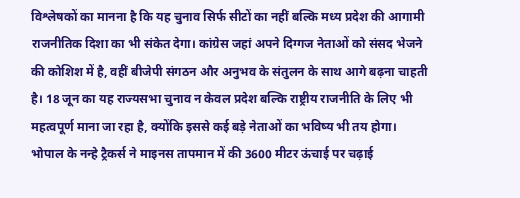विश्लेषकों का मानना है कि यह चुनाव सिर्फ सीटों का नहीं बल्कि मध्य प्रदेश की आगामी राजनीतिक दिशा का भी संकेत देगा। कांग्रेस जहां अपने दिग्गज नेताओं को संसद भेजने की कोशिश में है, वहीं बीजेपी संगठन और अनुभव के संतुलन के साथ आगे बढ़ना चाहती है। 18 जून का यह राज्यसभा चुनाव न केवल प्रदेश बल्कि राष्ट्रीय राजनीति के लिए भी महत्वपूर्ण माना जा रहा है, क्योंकि इससे कई बड़े नेताओं का भविष्य भी तय होगा।
भोपाल के नन्हे ट्रैकर्स ने माइनस तापमान में की 3600 मीटर ऊंचाई पर चढ़ाई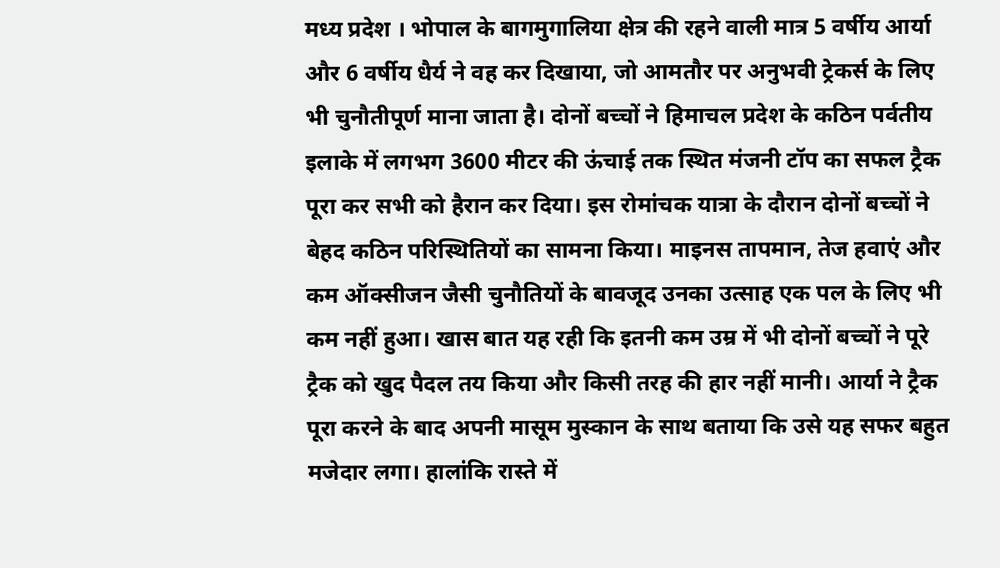मध्य प्रदेश । भोपाल के बागमुगालिया क्षेत्र की रहने वाली मात्र 5 वर्षीय आर्या और 6 वर्षीय धैर्य ने वह कर दिखाया, जो आमतौर पर अनुभवी ट्रेकर्स के लिए भी चुनौतीपूर्ण माना जाता है। दोनों बच्चों ने हिमाचल प्रदेश के कठिन पर्वतीय इलाके में लगभग 3600 मीटर की ऊंचाई तक स्थित मंजनी टॉप का सफल ट्रैक पूरा कर सभी को हैरान कर दिया। इस रोमांचक यात्रा के दौरान दोनों बच्चों ने बेहद कठिन परिस्थितियों का सामना किया। माइनस तापमान, तेज हवाएं और कम ऑक्सीजन जैसी चुनौतियों के बावजूद उनका उत्साह एक पल के लिए भी कम नहीं हुआ। खास बात यह रही कि इतनी कम उम्र में भी दोनों बच्चों ने पूरे ट्रैक को खुद पैदल तय किया और किसी तरह की हार नहीं मानी। आर्या ने ट्रैक पूरा करने के बाद अपनी मासूम मुस्कान के साथ बताया कि उसे यह सफर बहुत मजेदार लगा। हालांकि रास्ते में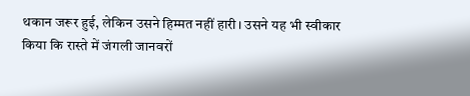थकान जरूर हुई, लेकिन उसने हिम्मत नहीं हारी। उसने यह भी स्वीकार किया कि रास्ते में जंगली जानवरों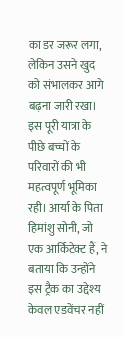का डर जरूर लगा, लेकिन उसने खुद को संभालकर आगे बढ़ना जारी रखा। इस पूरी यात्रा के पीछे बच्चों के परिवारों की भी महत्वपूर्ण भूमिका रही। आर्या के पिता हिमांशु सोनी, जो एक आर्किटेक्ट हैं, ने बताया कि उन्होंने इस ट्रैक का उद्देश्य केवल एडवेंचर नहीं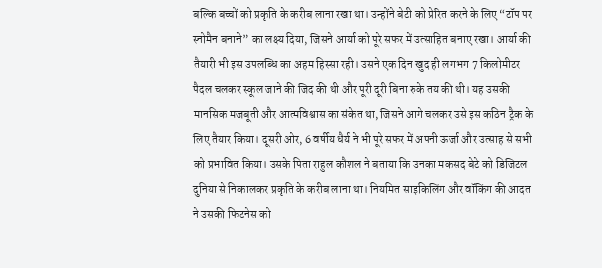बल्कि बच्चों को प्रकृति के करीब लाना रखा था। उन्होंने बेटी को प्रेरित करने के लिए “टॉप पर स्नोमैन बनाने” का लक्ष्य दिया, जिसने आर्या को पूरे सफर में उत्साहित बनाए रखा। आर्या की तैयारी भी इस उपलब्धि का अहम हिस्सा रही। उसने एक दिन खुद ही लगभग 7 किलोमीटर पैदल चलकर स्कूल जाने की जिद की थी और पूरी दूरी बिना रुके तय की थी। यह उसकी मानसिक मजबूती और आत्मविश्वास का संकेत था, जिसने आगे चलकर उसे इस कठिन ट्रैक के लिए तैयार किया। दूसरी ओर, 6 वर्षीय धैर्य ने भी पूरे सफर में अपनी ऊर्जा और उत्साह से सभी को प्रभावित किया। उसके पिता राहुल कौशल ने बताया कि उनका मकसद बेटे को डिजिटल दुनिया से निकालकर प्रकृति के करीब लाना था। नियमित साइकिलिंग और वॉकिंग की आदत ने उसकी फिटनेस को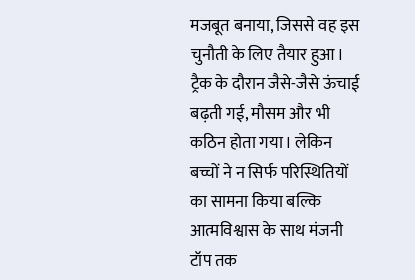मजबूत बनाया, जिससे वह इस चुनौती के लिए तैयार हुआ। ट्रैक के दौरान जैसे-जैसे ऊंचाई बढ़ती गई, मौसम और भी कठिन होता गया। लेकिन बच्चों ने न सिर्फ परिस्थितियों का सामना किया बल्कि आत्मविश्वास के साथ मंजनी टॉप तक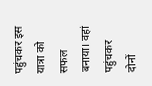पहुंचकर इस यात्रा को सफल बनाया। वहां पहुंचकर दोनों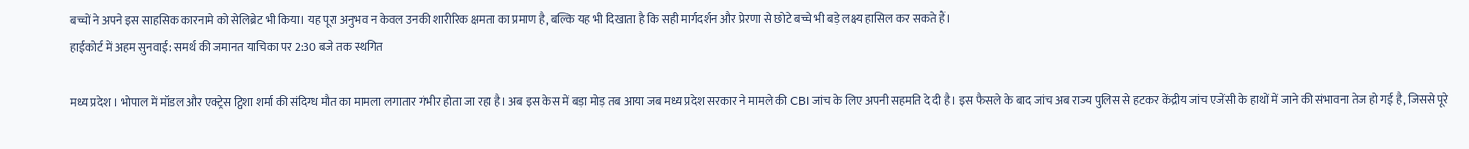बच्चों ने अपने इस साहसिक कारनामे को सेलिब्रेट भी किया। यह पूरा अनुभव न केवल उनकी शारीरिक क्षमता का प्रमाण है, बल्कि यह भी दिखाता है कि सही मार्गदर्शन और प्रेरणा से छोटे बच्चे भी बड़े लक्ष्य हासिल कर सकते हैं।
हाईकोर्ट में अहम सुनवाई: समर्थ की जमानत याचिका पर 2:30 बजे तक स्थगित

मध्य प्रदेश । भोपाल में मॉडल और एक्ट्रेस ट्विशा शर्मा की संदिग्ध मौत का मामला लगातार गंभीर होता जा रहा है। अब इस केस में बड़ा मोड़ तब आया जब मध्य प्रदेश सरकार ने मामले की CBI जांच के लिए अपनी सहमति दे दी है। इस फैसले के बाद जांच अब राज्य पुलिस से हटकर केंद्रीय जांच एजेंसी के हाथों में जाने की संभावना तेज हो गई है, जिससे पूरे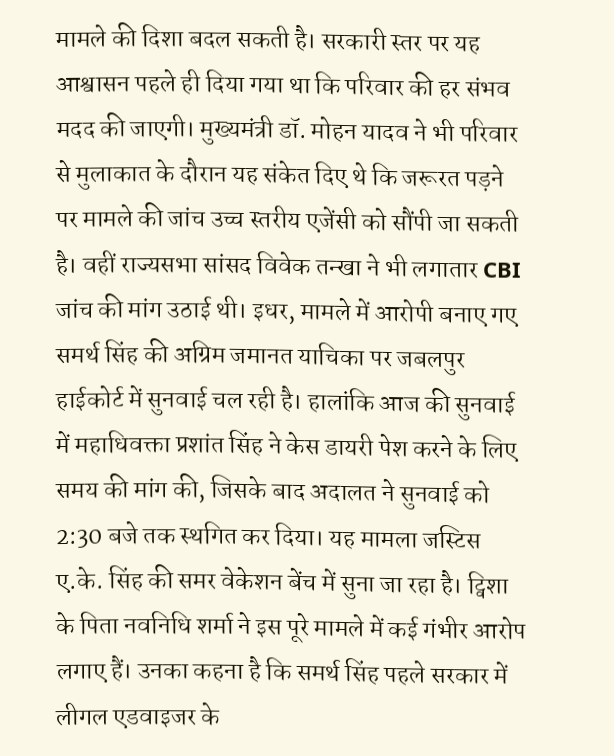मामले की दिशा बदल सकती है। सरकारी स्तर पर यह आश्वासन पहले ही दिया गया था कि परिवार की हर संभव मदद की जाएगी। मुख्यमंत्री डॉ. मोहन यादव ने भी परिवार से मुलाकात के दौरान यह संकेत दिए थे कि जरूरत पड़ने पर मामले की जांच उच्च स्तरीय एजेंसी को सौंपी जा सकती है। वहीं राज्यसभा सांसद विवेक तन्खा ने भी लगातार CBI जांच की मांग उठाई थी। इधर, मामले में आरोपी बनाए गए समर्थ सिंह की अग्रिम जमानत याचिका पर जबलपुर हाईकोर्ट में सुनवाई चल रही है। हालांकि आज की सुनवाई में महाधिवक्ता प्रशांत सिंह ने केस डायरी पेश करने के लिए समय की मांग की, जिसके बाद अदालत ने सुनवाई को 2:30 बजे तक स्थगित कर दिया। यह मामला जस्टिस ए.के. सिंह की समर वेकेशन बेंच में सुना जा रहा है। ट्विशा के पिता नवनिधि शर्मा ने इस पूरे मामले में कई गंभीर आरोप लगाए हैं। उनका कहना है कि समर्थ सिंह पहले सरकार में लीगल एडवाइजर के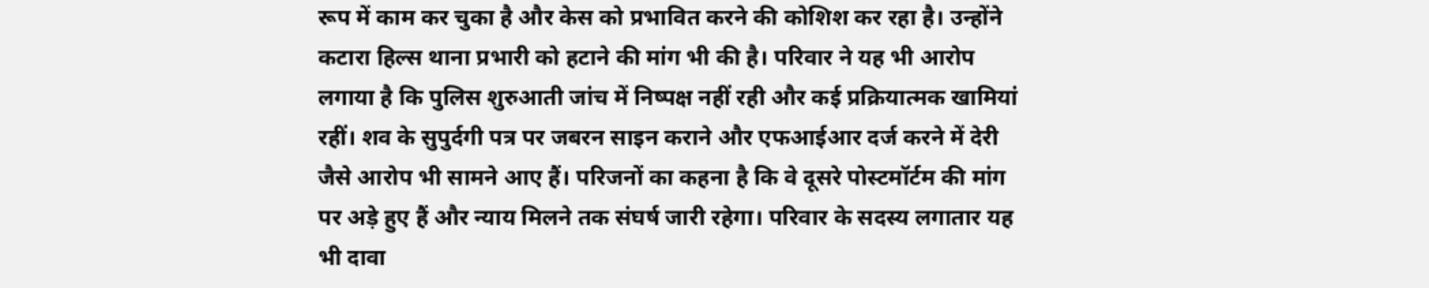रूप में काम कर चुका है और केस को प्रभावित करने की कोशिश कर रहा है। उन्होंने कटारा हिल्स थाना प्रभारी को हटाने की मांग भी की है। परिवार ने यह भी आरोप लगाया है कि पुलिस शुरुआती जांच में निष्पक्ष नहीं रही और कई प्रक्रियात्मक खामियां रहीं। शव के सुपुर्दगी पत्र पर जबरन साइन कराने और एफआईआर दर्ज करने में देरी जैसे आरोप भी सामने आए हैं। परिजनों का कहना है कि वे दूसरे पोस्टमॉर्टम की मांग पर अड़े हुए हैं और न्याय मिलने तक संघर्ष जारी रहेगा। परिवार के सदस्य लगातार यह भी दावा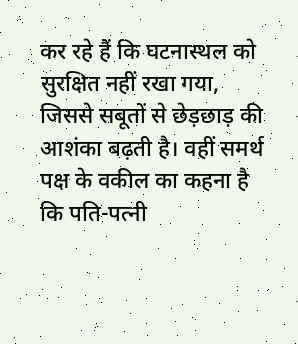कर रहे हैं कि घटनास्थल को सुरक्षित नहीं रखा गया, जिससे सबूतों से छेड़छाड़ की आशंका बढ़ती है। वहीं समर्थ पक्ष के वकील का कहना है कि पति-पत्नी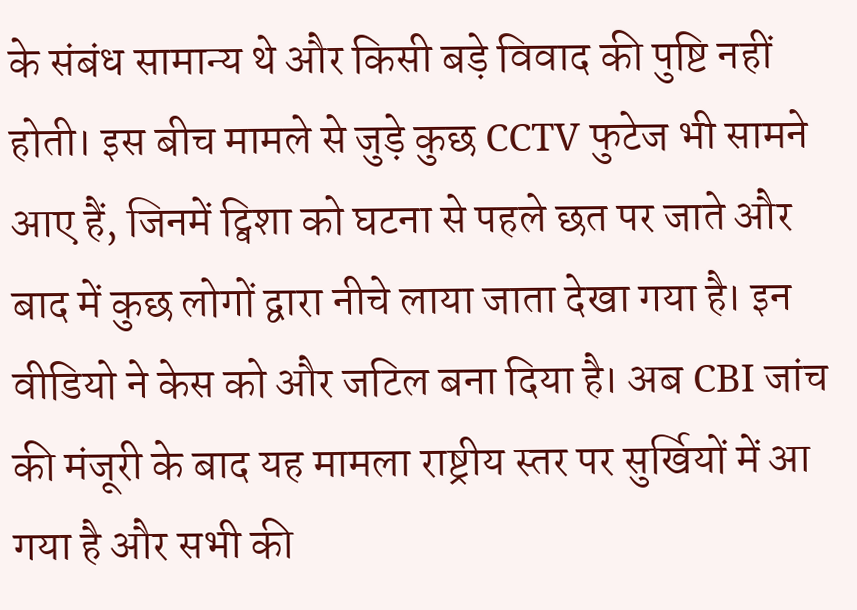के संबंध सामान्य थे और किसी बड़े विवाद की पुष्टि नहीं होती। इस बीच मामले से जुड़े कुछ CCTV फुटेज भी सामने आए हैं, जिनमें ट्विशा को घटना से पहले छत पर जाते और बाद में कुछ लोगों द्वारा नीचे लाया जाता देखा गया है। इन वीडियो ने केस को और जटिल बना दिया है। अब CBI जांच की मंजूरी के बाद यह मामला राष्ट्रीय स्तर पर सुर्खियों में आ गया है और सभी की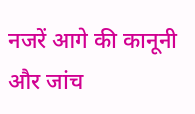नजरें आगे की कानूनी और जांच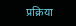प्रक्रिया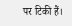पर टिकी हैं।